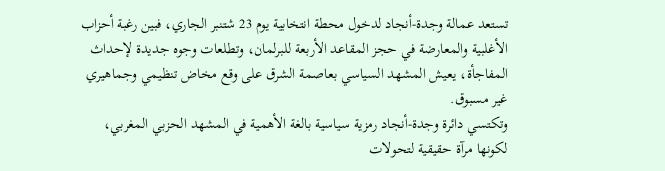تستعد عمالة وجدة-أنجاد لدخول محطة انتخابية يوم 23 شتنبر الجاري، فبين رغبة أحزاب الأغلبية والمعارضة في حجز المقاعد الأربعة للبرلمان، وتطلعات وجوه جديدة لإحداث المفاجأة، يعيش المشهد السياسي بعاصمة الشرق على وقع مخاض تنظيمي وجماهيري غير مسبوق.
وتكتسي دائرة وجدة-أنجاد رمزية سياسية بالغة الأهمية في المشهد الحزبي المغربي، لكونها مرآة حقيقية لتحولات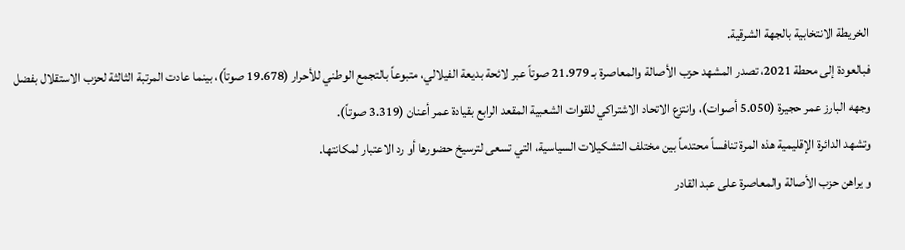الخريطة الانتخابية بالجهة الشرقية.
فبالعودة إلى محطة 2021، تصدر المشهد حزب الأصالة والمعاصرة بـ 21.979 صوتاً عبر لائحة بديعة الفيلالي، متبوعاً بالتجمع الوطني للأحرار (19.678 صوتاً)، بينما عادت المرتبة الثالثة لحزب الاستقلال بفضل وجهه البارز عمر حجيرة (5.050 أصوات)، وانتزع الاتحاد الاشتراكي للقوات الشعبية المقعد الرابع بقيادة عمر أعنان (3.319 صوتاً).
وتشهد الدائرة الإقليمية هذه المرة تنافساً محتدماً بين مختلف التشكيلات السياسية، التي تسعى لترسيخ حضورها أو رد الاعتبار لمكانتها.
و يراهن حزب الأصالة والمعاصرة على عبد القادر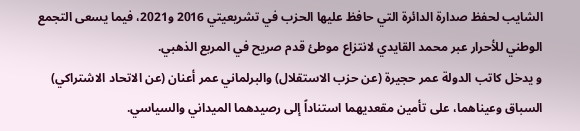الشايب لحفظ صدارة الدائرة التي حافظ عليها الحزب في تشريعيتي 2016 و2021، فيما يسعى التجمع الوطني للأحرار عبر محمد القايدي لانتزاع موطئ قدم صريح في المربع الذهبي.
و يدخل كاتب الدولة عمر حجيرة (عن حزب الاستقلال) والبرلماني عمر أعنان (عن الاتحاد الاشتراكي) السباق وعيناهما، على تأمين مقعديهما استناداً إلى رصيدهما الميداني والسياسي.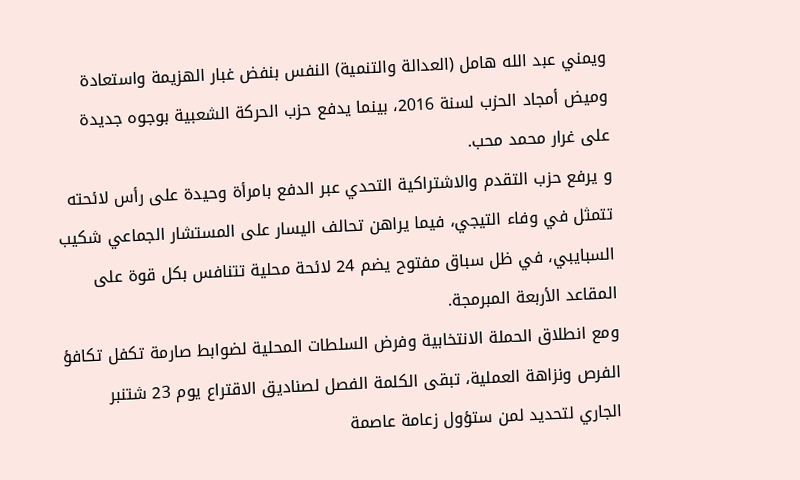ويمني عبد الله هامل (العدالة والتنمية) النفس بنفض غبار الهزيمة واستعادة وميض أمجاد الحزب لسنة 2016، بينما يدفع حزب الحركة الشعبية بوجوه جديدة على غرار محمد محب.
و يرفع حزب التقدم والاشتراكية التحدي عبر الدفع بامرأة وحيدة على رأس لائحته تتمثل في وفاء التيجي، فيما يراهن تحالف اليسار على المستشار الجماعي شكيب السبايبي، في ظل سباق مفتوح يضم 24 لائحة محلية تتنافس بكل قوة على المقاعد الأربعة المبرمجة.
ومع انطلاق الحملة الانتخابية وفرض السلطات المحلية لضوابط صارمة تكفل تكافؤ الفرص ونزاهة العملية، تبقى الكلمة الفصل لصناديق الاقتراع يوم 23 شتنبر الجاري لتحديد لمن ستؤول زعامة عاصمة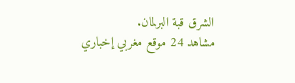الشرق قبة البرلمان.
مشاهد 24 موقع مغربي إخباري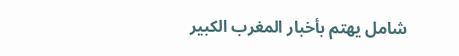شامل يهتم بأخبار المغرب الكبير